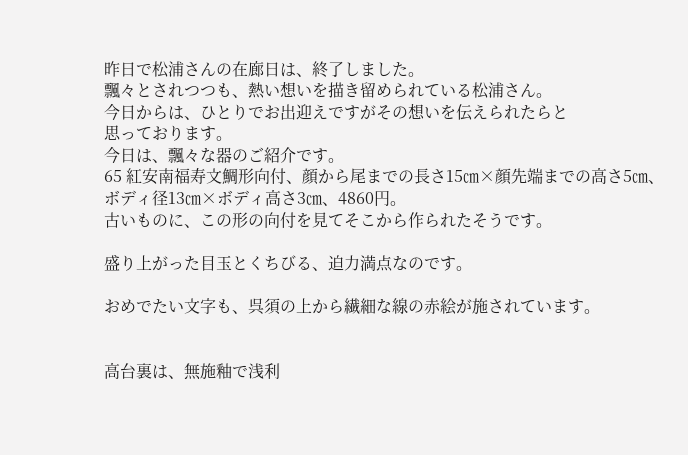昨日で松浦さんの在廊日は、終了しました。
飄々とされつつも、熱い想いを描き留められている松浦さん。
今日からは、ひとりでお出迎えですがその想いを伝えられたらと
思っております。
今日は、飄々な器のご紹介です。
65 紅安南福寿文鯛形向付、顔から尾までの長さ15㎝×顔先端までの高さ5㎝、
ボディ径13㎝×ボディ高さ3㎝、4860円。
古いものに、この形の向付を見てそこから作られたそうです。

盛り上がった目玉とくちびる、迫力満点なのです。

おめでたい文字も、呉須の上から繊細な線の赤絵が施されています。


高台裏は、無施釉で浅利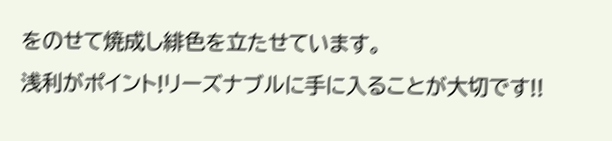をのせて焼成し緋色を立たせています。
浅利がポイント!リーズナブルに手に入ることが大切です!!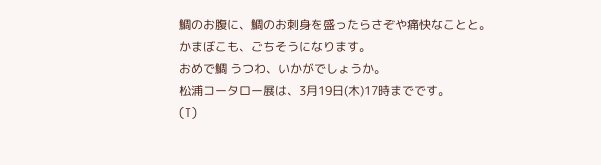鯛のお腹に、鯛のお刺身を盛ったらさぞや痛快なことと。
かまぼこも、ごちそうになります。
おめで鯛 うつわ、いかがでしょうか。
松浦コータロー展は、3月19日(木)17時までです。
(T)